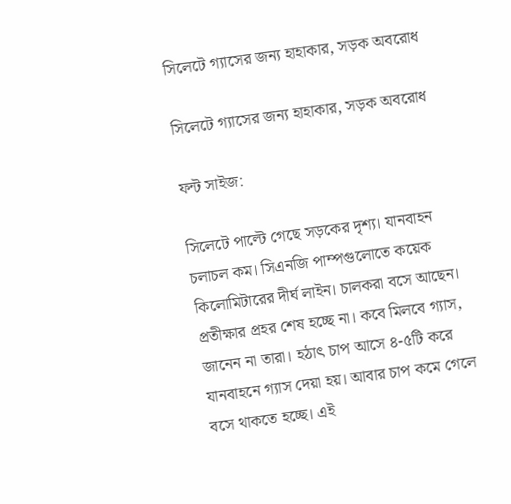সিলেটে গ্যাসের জন্য হাহাকার, সড়ক অবরোধ

সিলেটে গ্যাসের জন্য হাহাকার, সড়ক অবরোধ

ফন্ট সাইজ:

সিলেটে পাল্টে গেছে সড়কের দৃশ্য। যানবাহন চলাচল কম। সিএনজি পাম্পগুলোতে কয়েক কিলোমিটারের দীর্ঘ লাইন। চালকরা বসে আছেন। প্রতীক্ষার প্রহর শেষ হচ্ছে না। কবে মিলবে গ্যাস, জানেন না তারা। হঠাৎ চাপ আসে ৪-৫টি করে যানবাহনে গ্যাস দেয়া হয়। আবার চাপ কমে গেলে বসে থাকতে হচ্ছে। এই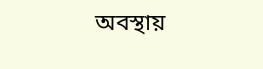অবস্থায়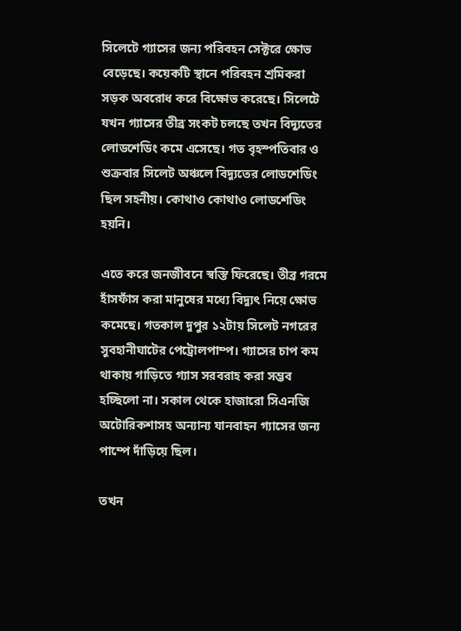সিলেটে গ্যাসের জন্য পরিবহন সেক্টরে ক্ষোভ বেড়েছে। কয়েকটি স্থানে পরিবহন শ্রমিকরা সড়ক অবরোধ করে বিক্ষোভ করেছে। সিলেটে যখন গ্যাসের তীব্র সংকট চলছে তখন বিদ্যুতের লোডশেডিং কমে এসেছে। গত বৃহস্পতিবার ও শুক্রবার সিলেট অঞ্চলে বিদ্যুতের লোডশেডিং ছিল সহনীয়। কোথাও কোথাও লোডশেডিং হয়নি।

এতে করে জনজীবনে স্বস্তি ফিরেছে। তীব্র গরমে হাঁসফাঁস করা মানুষের মধ্যে বিদ্যুৎ নিয়ে ক্ষোভ কমেছে। গতকাল দুপুর ১২টায় সিলেট নগরের সুবহানীঘাটের পেট্রোলপাম্প। গ্যাসের চাপ কম থাকায় গাড়িতে গ্যাস সরবরাহ করা সম্ভব হচ্ছিলো না। সকাল থেকে হাজারো সিএনজি অটোরিকশাসহ অন্যান্য যানবাহন গ্যাসের জন্য পাম্পে দাঁড়িয়ে ছিল।

তখন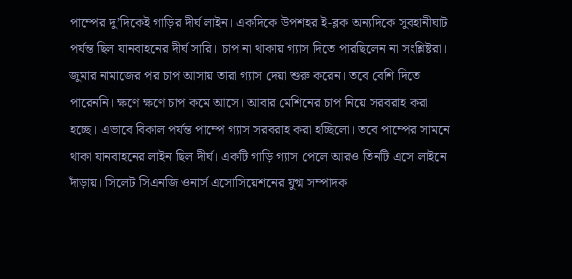পাম্পের দু’দিকেই গাড়ির দীর্ঘ লাইন। একদিকে উপশহর ই-ব্লক অন্যদিকে সুবহানীঘাট পর্যন্ত ছিল যানবাহনের দীর্ঘ সারি। চাপ না থাকায় গ্যাস দিতে পারছিলেন না সংশ্লিষ্টরা। জুমার নামাজের পর চাপ আসায় তারা গ্যাস দেয়া শুরু করেন। তবে বেশি দিতে পারেননি। ক্ষণে ক্ষণে চাপ কমে আসে। আবার মেশিনের চাপ নিয়ে সরবরাহ করা হচ্ছে। এভাবে বিকাল পর্যন্ত পাম্পে গ্যাস সরবরাহ করা হচ্ছিলো। তবে পাম্পের সামনে থাকা যানবাহনের লাইন ছিল দীর্ঘ। একটি গাড়ি গ্যাস পেলে আরও তিনটি এসে লাইনে দাঁড়ায়। সিলেট সিএনজি ওনার্স এসোসিয়েশনের যুগ্ম সম্পাদক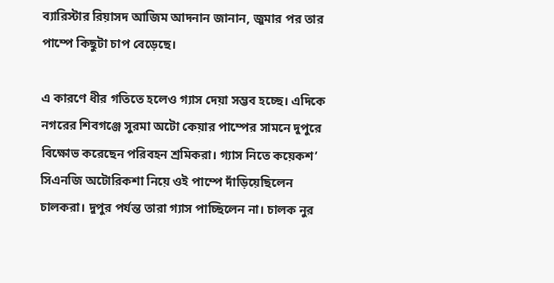ব্যারিস্টার রিয়াসদ আজিম আদনান জানান, জুমার পর তার পাম্পে কিছুটা চাপ বেড়েছে।

এ কারণে ধীর গতিতে হলেও গ্যাস দেয়া সম্ভব হচ্ছে। এদিকে নগরের শিবগঞ্জে সুরমা অটো কেয়ার পাম্পের সামনে দুপুরে বিক্ষোভ করেছেন পরিবহন শ্রমিকরা। গ্যাস নিতে কয়েকশ’ সিএনজি অটোরিকশা নিয়ে ওই পাম্পে দাঁড়িয়েছিলেন চালকরা। দুপুর পর্যন্ত তারা গ্যাস পাচ্ছিলেন না। চালক নুর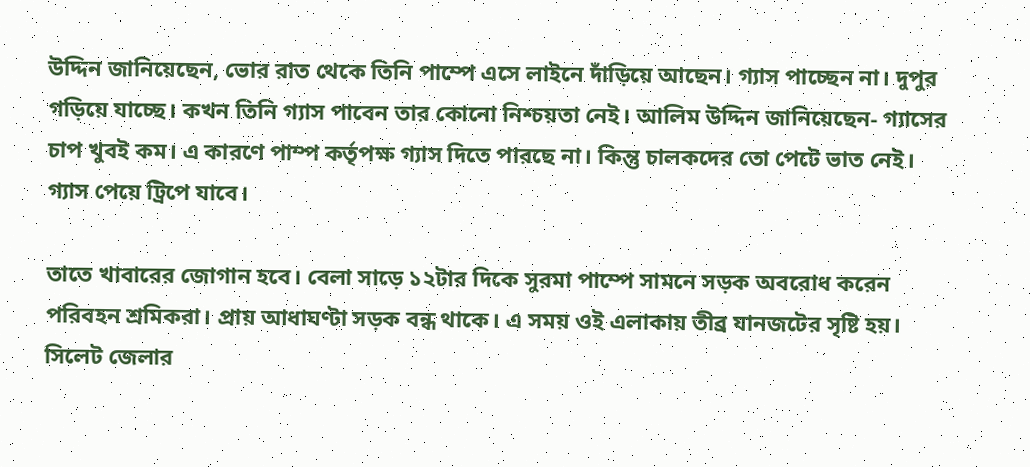উদ্দিন জানিয়েছেন, ভোর রাত থেকে তিনি পাম্পে এসে লাইনে দাঁড়িয়ে আছেন। গ্যাস পাচ্ছেন না। দুপুর গড়িয়ে যাচ্ছে। কখন তিনি গ্যাস পাবেন তার কোনো নিশ্চয়তা নেই। আলিম উদ্দিন জানিয়েছেন- গ্যাসের চাপ খুবই কম। এ কারণে পাম্প কর্তৃপক্ষ গ্যাস দিতে পারছে না। কিন্তু চালকদের তো পেটে ভাত নেই। গ্যাস পেয়ে ট্রিপে যাবে।

তাতে খাবারের জোগান হবে। বেলা সাড়ে ১২টার দিকে সুরমা পাম্পে সামনে সড়ক অবরোধ করেন পরিবহন শ্রমিকরা। প্রায় আধাঘণ্টা সড়ক বন্ধ থাকে। এ সময় ওই এলাকায় তীব্র যানজটের সৃষ্টি হয়। সিলেট জেলার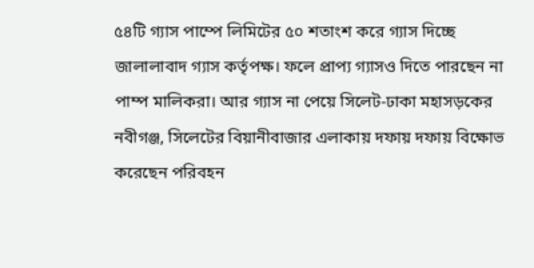৫৪টি গ্যাস পাম্পে লিমিটের ৫০ শতাংশ করে গ্যাস দিচ্ছে জালালাবাদ গ্যাস কর্তৃপক্ষ। ফলে প্রাপ্য গ্যাসও দিতে পারছেন না পাম্প মালিকরা। আর গ্যাস না পেয়ে সিলেট-ঢাকা মহাসড়কের নবীগঞ্জ, সিলেটের বিয়ানীবাজার এলাকায় দফায় দফায় বিক্ষোভ করেছেন পরিবহন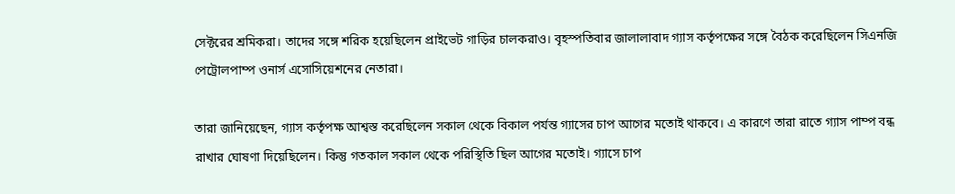সেক্টরের শ্রমিকরা। তাদের সঙ্গে শরিক হয়েছিলেন প্রাইভেট গাড়ির চালকরাও। বৃহস্পতিবার জালালাবাদ গ্যাস কর্তৃপক্ষের সঙ্গে বৈঠক করেছিলেন সিএনজি পেট্রোলপাম্প ওনার্স এসোসিয়েশনের নেতারা।

তারা জানিয়েছেন, গ্যাস কর্তৃপক্ষ আশ্বস্ত করেছিলেন সকাল থেকে বিকাল পর্যন্ত গ্যাসের চাপ আগের মতোই থাকবে। এ কারণে তারা রাতে গ্যাস পাম্প বন্ধ রাখার ঘোষণা দিয়েছিলেন। কিন্তু গতকাল সকাল থেকে পরিস্থিতি ছিল আগের মতোই। গ্যাসে চাপ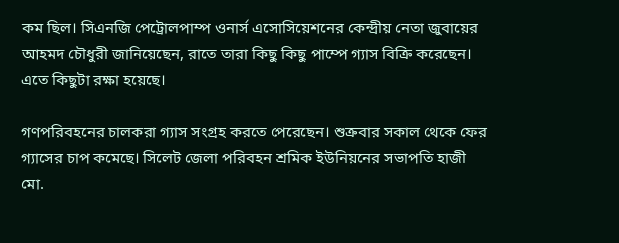কম ছিল। সিএনজি পেট্রোলপাম্প ওনার্স এসোসিয়েশনের কেন্দ্রীয় নেতা জুবায়ের আহমদ চৌধুরী জানিয়েছেন, রাতে তারা কিছু কিছু পাম্পে গ্যাস বিক্রি করেছেন। এতে কিছুটা রক্ষা হয়েছে।

গণপরিবহনের চালকরা গ্যাস সংগ্রহ করতে পেরেছেন। শুক্রবার সকাল থেকে ফের গ্যাসের চাপ কমেছে। সিলেট জেলা পরিবহন শ্রমিক ইউনিয়নের সভাপতি হাজী মো.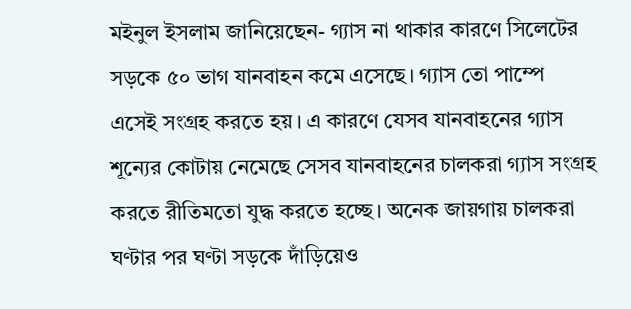মইনুল ইসলাম জানিয়েছেন- গ্যাস না থাকার কারণে সিলেটের সড়কে ৫০ ভাগ যানবাহন কমে এসেছে। গ্যাস তো পাম্পে এসেই সংগ্রহ করতে হয়। এ কারণে যেসব যানবাহনের গ্যাস শূন্যের কোটায় নেমেছে সেসব যানবাহনের চালকরা গ্যাস সংগ্রহ করতে রীতিমতো যুদ্ধ করতে হচ্ছে। অনেক জায়গায় চালকরা ঘণ্টার পর ঘণ্টা সড়কে দাঁড়িয়েও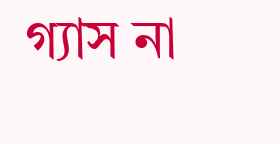গ্যাস না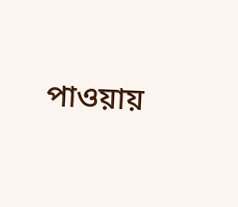পাওয়ায়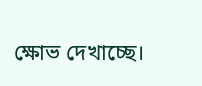ক্ষোভ দেখাচ্ছে।